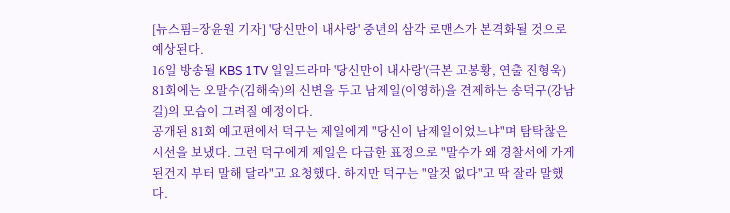[뉴스핌=장윤원 기자] '당신만이 내사랑' 중년의 삼각 로맨스가 본격화될 것으로 예상된다.
16일 방송될 KBS 1TV 일일드라마 '당신만이 내사랑'(극본 고봉황, 연출 진형욱) 81회에는 오말수(김해숙)의 신변을 두고 남제일(이영하)을 견제하는 송덕구(강남길)의 모습이 그려질 예정이다.
공개된 81회 예고편에서 덕구는 제일에게 "당신이 남제일이었느냐"며 탐탁찮은 시선을 보냈다. 그런 덕구에게 제일은 다급한 표정으로 "말수가 왜 경찰서에 가게 된건지 부터 말해 달라"고 요청했다. 하지만 덕구는 "알것 없다"고 딱 잘라 말했다.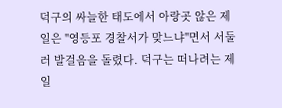덕구의 싸늘한 태도에서 아랑곳 않은 제일은 "영등포 경찰서가 맞느냐"면서 서둘러 발걸음을 돌렸다. 덕구는 떠나려는 제일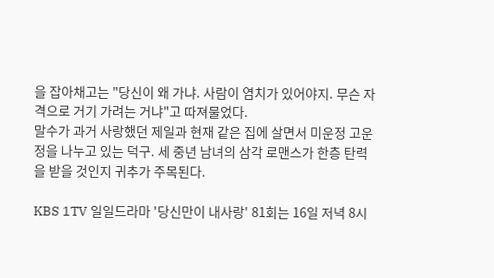을 잡아채고는 "당신이 왜 가냐. 사람이 염치가 있어야지. 무슨 자격으로 거기 가려는 거냐"고 따져물었다.
말수가 과거 사랑했던 제일과 현재 같은 집에 살면서 미운정 고운정을 나누고 있는 덕구. 세 중년 남녀의 삼각 로맨스가 한층 탄력을 받을 것인지 귀추가 주목된다.

KBS 1TV 일일드라마 '당신만이 내사랑' 81회는 16일 저녁 8시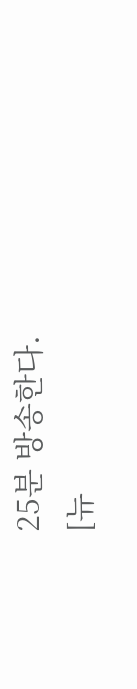25분 방송한다.
[뉴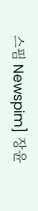스핌 Newspim] 장윤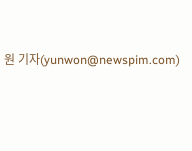원 기자(yunwon@newspim.com)